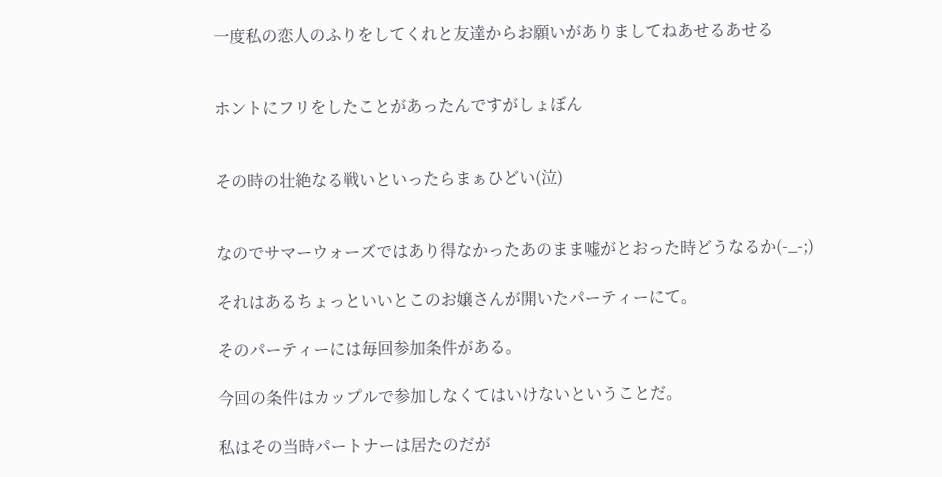一度私の恋人のふりをしてくれと友達からお願いがありましてねあせるあせる


ホントにフリをしたことがあったんですがしょぼん


その時の壮絶なる戦いといったらまぁひどい(泣)


なのでサマーウォーズではあり得なかったあのまま嘘がとおった時どうなるか(-_-;)

それはあるちょっといいとこのお嬢さんが開いたパーティーにて。

そのパーティーには毎回参加条件がある。

今回の条件はカップルで参加しなくてはいけないということだ。

私はその当時パートナーは居たのだが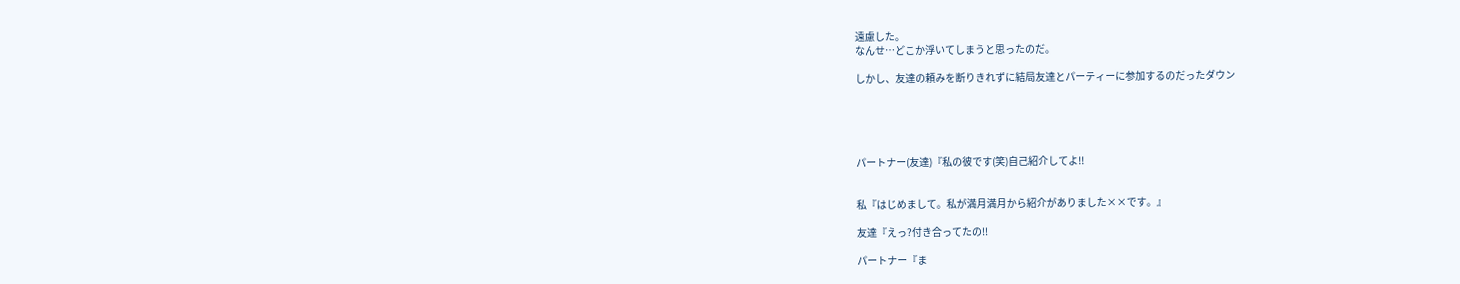遠慮した。
なんせ…どこか浮いてしまうと思ったのだ。

しかし、友達の頼みを断りきれずに結局友達とパーティーに参加するのだったダウン





パートナー(友達)『私の彼です(笑)自己紹介してよ!!


私『はじめまして。私が満月満月から紹介がありました××です。』

友達『えっ?付き合ってたの!!

パートナー『ま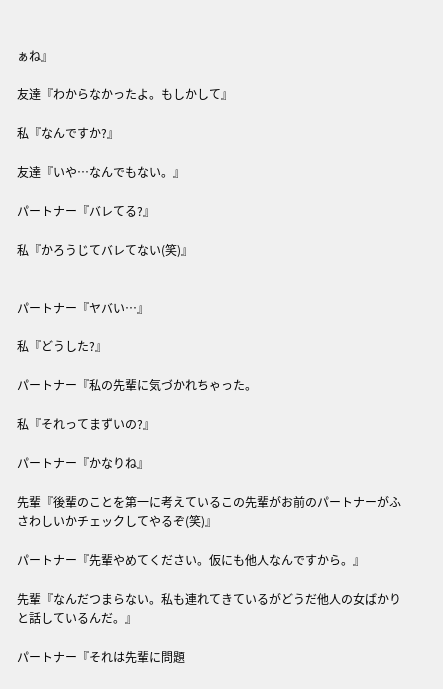ぁね』

友達『わからなかったよ。もしかして』

私『なんですか?』

友達『いや…なんでもない。』

パートナー『バレてる?』

私『かろうじてバレてない(笑)』


パートナー『ヤバい…』

私『どうした?』

パートナー『私の先輩に気づかれちゃった。

私『それってまずいの?』

パートナー『かなりね』

先輩『後輩のことを第一に考えているこの先輩がお前のパートナーがふさわしいかチェックしてやるぞ(笑)』

パートナー『先輩やめてください。仮にも他人なんですから。』

先輩『なんだつまらない。私も連れてきているがどうだ他人の女ばかりと話しているんだ。』

パートナー『それは先輩に問題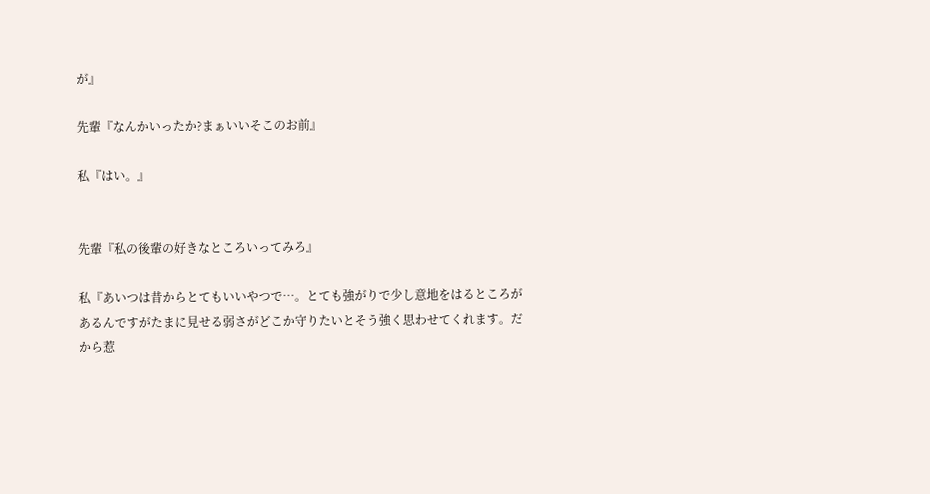が』

先輩『なんかいったか?まぁいいそこのお前』

私『はい。』


先輩『私の後輩の好きなところいってみろ』

私『あいつは昔からとてもいいやつで…。とても強がりで少し意地をはるところがあるんですがたまに見せる弱さがどこか守りたいとそう強く思わせてくれます。だから惹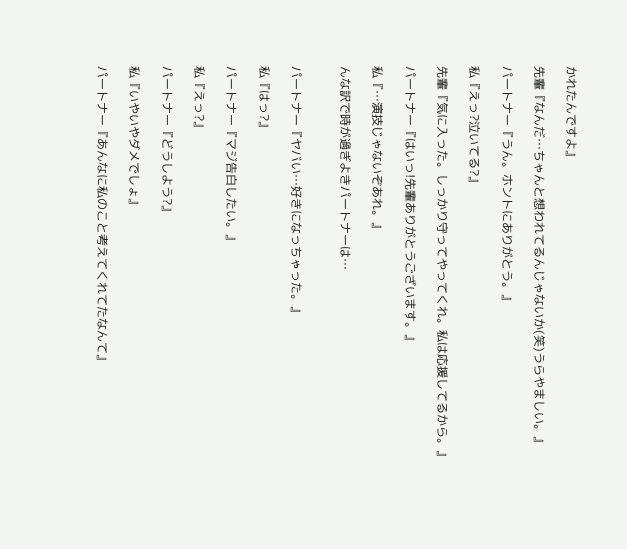かれたんですよ』

先輩『なんだ…ちゃんと想われてるんじゃないか(笑)うらやましい。』

パートナー『うん。ホントにありがとう。』

私『えっ?泣いてる?』

先輩『気に入った。しっかり守ってやってくれ。私は応援してるから。』

パートナー『はいっ!先輩ありがとうございます。』

私『…演技じゃないぞあれ。』

んな訳で時が過ぎよきパートナーは…


パートナー『ヤバい…好きになっちゃった。』

私『はっ?』

パートナー『マジ告白したい。』

私『えっ?』

パートナー『どうしよう?』

私『いやいやダメでしょ』

パートナー『あんなに私のこと考えてくれてたなんて』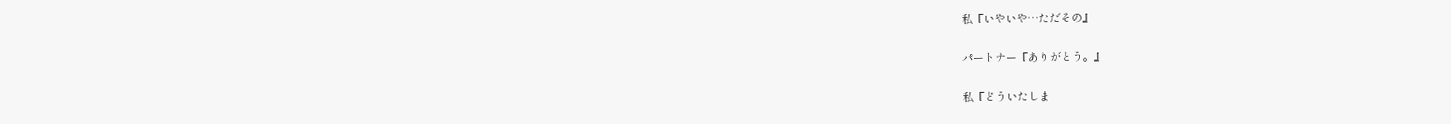私『いやいや…ただその』

パートナー『ありがとう。』

私『どういたしま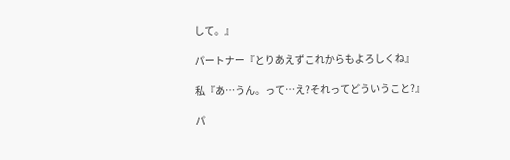して。』

パートナー『とりあえずこれからもよろしくね』

私『あ…うん。って…え?それってどういうこと?』

パ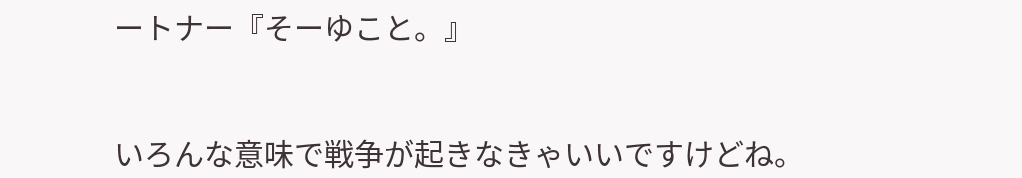ートナー『そーゆこと。』


いろんな意味で戦争が起きなきゃいいですけどね。